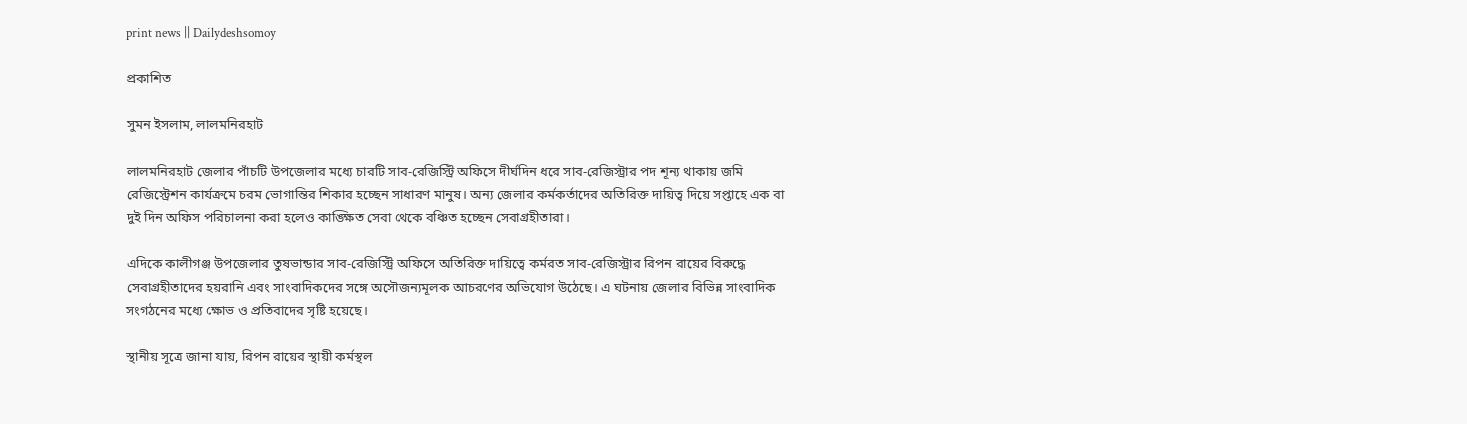print news || Dailydeshsomoy

প্রকাশিত

সুমন ইসলাম, লালমনিরহাট

লালমনিরহাট জেলার পাঁচটি উপজেলার মধ্যে চারটি সাব-রেজিস্ট্রি অফিসে দীর্ঘদিন ধরে সাব-রেজিস্ট্রার পদ শূন্য থাকায় জমি রেজিস্ট্রেশন কার্যক্রমে চরম ভোগান্তির শিকার হচ্ছেন সাধারণ মানুষ। অন্য জেলার কর্মকর্তাদের অতিরিক্ত দায়িত্ব দিয়ে সপ্তাহে এক বা দুই দিন অফিস পরিচালনা করা হলেও কাঙ্ক্ষিত সেবা থেকে বঞ্চিত হচ্ছেন সেবাগ্রহীতারা।

এদিকে কালীগঞ্জ উপজেলার তুষভান্ডার সাব-রেজিস্ট্রি অফিসে অতিরিক্ত দায়িত্বে কর্মরত সাব-রেজিস্ট্রার রিপন রায়ের বিরুদ্ধে সেবাগ্রহীতাদের হয়রানি এবং সাংবাদিকদের সঙ্গে অসৌজন্যমূলক আচরণের অভিযোগ উঠেছে। এ ঘটনায় জেলার বিভিন্ন সাংবাদিক সংগঠনের মধ্যে ক্ষোভ ও প্রতিবাদের সৃষ্টি হয়েছে।

স্থানীয় সূত্রে জানা যায়, রিপন রায়ের স্থায়ী কর্মস্থল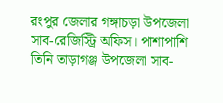রংপুর জেলার গঙ্গাচড়া উপজেলা সাব-রেজিস্ট্রি অফিস। পাশাপাশি তিনি তাড়াগঞ্জ উপজেলা সাব-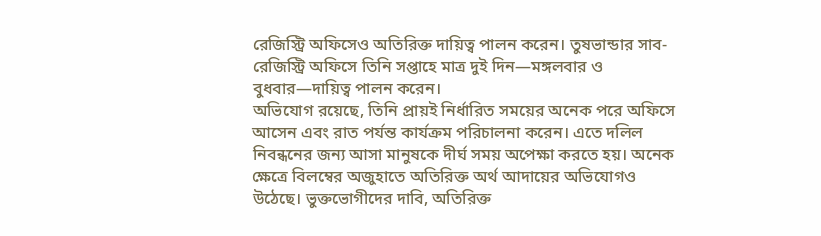রেজিস্ট্রি অফিসেও অতিরিক্ত দায়িত্ব পালন করেন। তুষভান্ডার সাব-রেজিস্ট্রি অফিসে তিনি সপ্তাহে মাত্র দুই দিন—মঙ্গলবার ও বুধবার—দায়িত্ব পালন করেন।
অভিযোগ রয়েছে, তিনি প্রায়ই নির্ধারিত সময়ের অনেক পরে অফিসে আসেন এবং রাত পর্যন্ত কার্যক্রম পরিচালনা করেন। এতে দলিল নিবন্ধনের জন্য আসা মানুষকে দীর্ঘ সময় অপেক্ষা করতে হয়। অনেক ক্ষেত্রে বিলম্বের অজুহাতে অতিরিক্ত অর্থ আদায়ের অভিযোগও উঠেছে। ভুক্তভোগীদের দাবি, অতিরিক্ত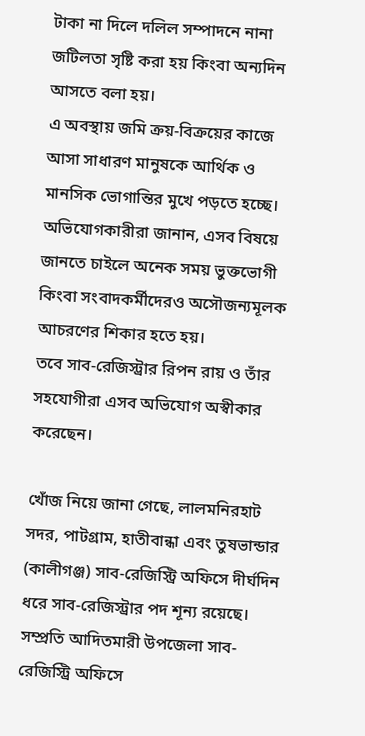টাকা না দিলে দলিল সম্পাদনে নানা জটিলতা সৃষ্টি করা হয় কিংবা অন্যদিন আসতে বলা হয়।
এ অবস্থায় জমি ক্রয়-বিক্রয়ের কাজে আসা সাধারণ মানুষকে আর্থিক ও মানসিক ভোগান্তির মুখে পড়তে হচ্ছে। অভিযোগকারীরা জানান, এসব বিষয়ে জানতে চাইলে অনেক সময় ভুক্তভোগী কিংবা সংবাদকর্মীদেরও অসৌজন্যমূলক আচরণের শিকার হতে হয়।
তবে সাব-রেজিস্ট্রার রিপন রায় ও তাঁর সহযোগীরা এসব অভিযোগ অস্বীকার করেছেন।

খোঁজ নিয়ে জানা গেছে, লালমনিরহাট সদর, পাটগ্রাম, হাতীবান্ধা এবং তুষভান্ডার (কালীগঞ্জ) সাব-রেজিস্ট্রি অফিসে দীর্ঘদিন ধরে সাব-রেজিস্ট্রার পদ শূন্য রয়েছে। সম্প্রতি আদিতমারী উপজেলা সাব-রেজিস্ট্রি অফিসে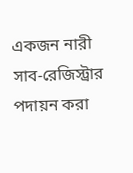একজন নারী সাব-রেজিস্ট্রার পদায়ন করা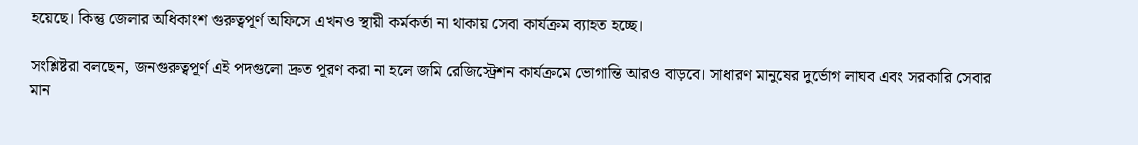হয়েছে। কিন্তু জেলার অধিকাংশ গুরুত্বপূর্ণ অফিসে এখনও স্থায়ী কর্মকর্তা না থাকায় সেবা কার্যক্রম ব্যাহত হচ্ছে।

সংশ্লিষ্টরা বলছেন, জনগুরুত্বপূর্ণ এই পদগুলো দ্রুত পূরণ করা না হলে জমি রেজিস্ট্রেশন কার্যক্রমে ভোগান্তি আরও বাড়বে। সাধারণ মানুষের দুর্ভোগ লাঘব এবং সরকারি সেবার মান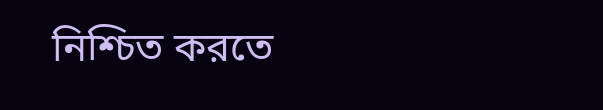নিশ্চিত করতে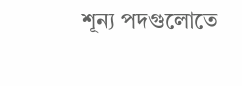শূন্য পদগুলোতে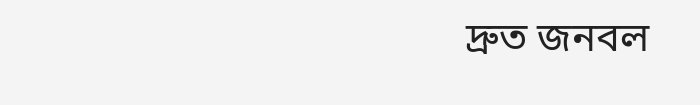দ্রুত জনবল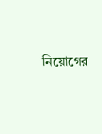নিয়োগের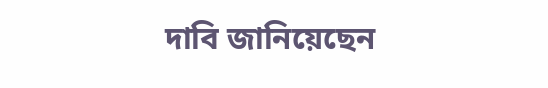দাবি জানিয়েছেন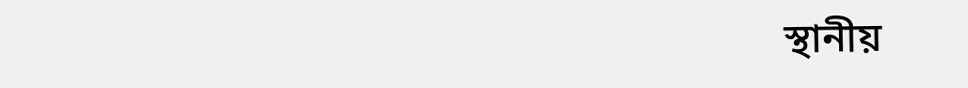স্থানীয়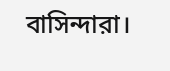বাসিন্দারা।